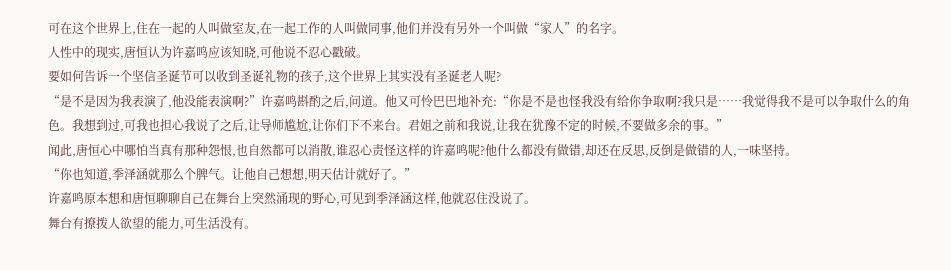可在这个世界上,住在一起的人叫做室友,在一起工作的人叫做同事,他们并没有另外一个叫做“家人”的名字。
人性中的现实,唐恒认为许嘉鸣应该知晓,可他说不忍心戳破。
要如何告诉一个坚信圣诞节可以收到圣诞礼物的孩子,这个世界上其实没有圣诞老人呢?
“是不是因为我表演了,他没能表演啊?”许嘉鸣斟酌之后,问道。他又可怜巴巴地补充:“你是不是也怪我没有给你争取啊?我只是……我觉得我不是可以争取什么的角色。我想到过,可我也担心我说了之后,让导师尴尬,让你们下不来台。君姐之前和我说,让我在犹豫不定的时候,不要做多余的事。”
闻此,唐恒心中哪怕当真有那种怨恨,也自然都可以消散,谁忍心责怪这样的许嘉鸣呢?他什么都没有做错,却还在反思,反倒是做错的人,一味坚持。
“你也知道,季泽涵就那么个脾气。让他自己想想,明天估计就好了。”
许嘉鸣原本想和唐恒聊聊自己在舞台上突然涌现的野心,可见到季泽涵这样,他就忍住没说了。
舞台有撩拨人欲望的能力,可生活没有。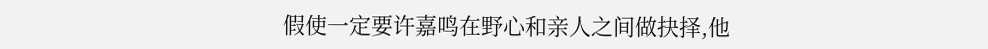假使一定要许嘉鸣在野心和亲人之间做抉择,他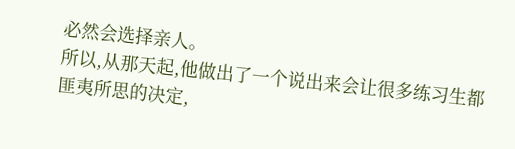必然会选择亲人。
所以,从那天起,他做出了一个说出来会让很多练习生都匪夷所思的决定,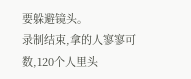要躲避镜头。
录制结束,拿的人寥寥可数,120个人里头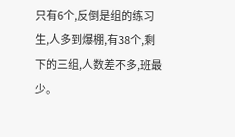只有6个,反倒是组的练习生,人多到爆棚,有38个,剩下的三组,人数差不多,班最少。